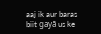aaj ik aur baras biit gayā us ke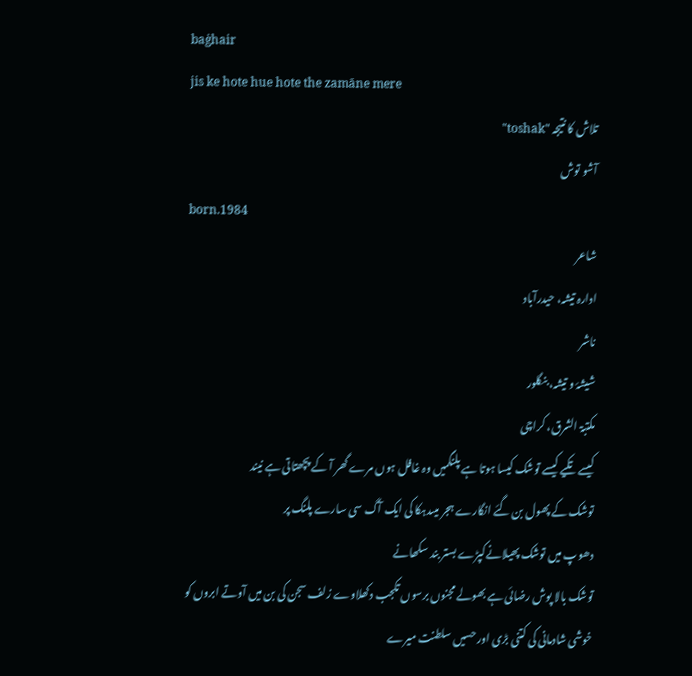baġhair
jis ke hote hue hote the zamāne mere
تلاش کا نتیجہ "toshak"
آشو توش
born.1984
شاعر
ادارہ تیشہ، حیدرآباد
ناشر
شیشۂ و تیشہ، بنگلور
مکتبۃ الشرق، کراچی
کیسے تکیے کیسے توشک کیسا ہوتا ہے پلنگمیں وہ غافل ہوں مرے گھر آ کے پچھتاتی ہے نیند
توشک کے پھول بن گئے انگارے ہجر میںدہکا کی ایک آگ سی سارے پلنگ پر
دھوپ میں توشک پھیلانےکپڑے بستر بند سکھانے
توشک بالا پوش رضائی ہے بھولے مجنوں برسوں تکجب دکھلاوے زلف سجن کی بن میں آوتے ابروں کو
خوشی شادمانی کی کتنی بڑی اور حسیں سلطنت میرے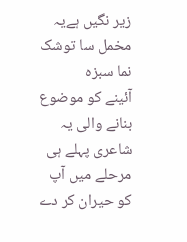زیر نگیں ہےیہ مخمل سا توشک نما سبزہ
آئینے کو موضوع بنانے والی یہ شاعری پہلے ہی مرحلے میں آپ کو حیران کر دے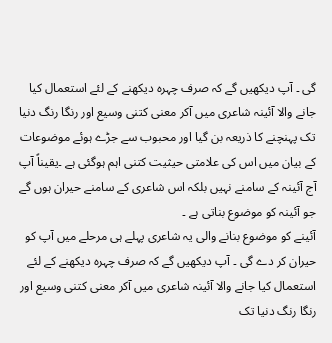گی ۔ آپ دیکھیں گے کہ صرف چہرہ دیکھنے کے لئے استعمال کیا جانے والا آئینہ شاعری میں آکر معنی کتنی وسیع اور رنگا رنگ دنیا تک پہنچنے کا ذریعہ بن گیا اور محبوب سے جڑے ہوئے موضوعات کے بیان میں اس کی علامتی حیثیت کتنی اہم ہوگئی ہے ۔یقیناً آپ آج آئینہ کے سامنے نہیں بلکہ اس شاعری کے سامنے حیران ہوں گے جو آئینہ کو موضوع بناتی ہے ۔
آئینے کو موضوع بنانے والی یہ شاعری پہلے ہی مرحلے میں آپ کو حیران کر دے گی ۔ آپ دیکھیں گے کہ صرف چہرہ دیکھنے کے لئے استعمال کیا جانے والا آئینہ شاعری میں آکر معنی کتنی وسیع اور رنگا رنگ دنیا تک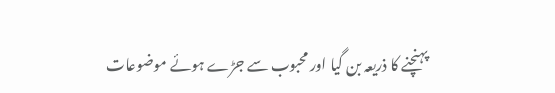پہنچنے کا ذریعہ بن گیا اور محبوب سے جڑے ہوئے موضوعات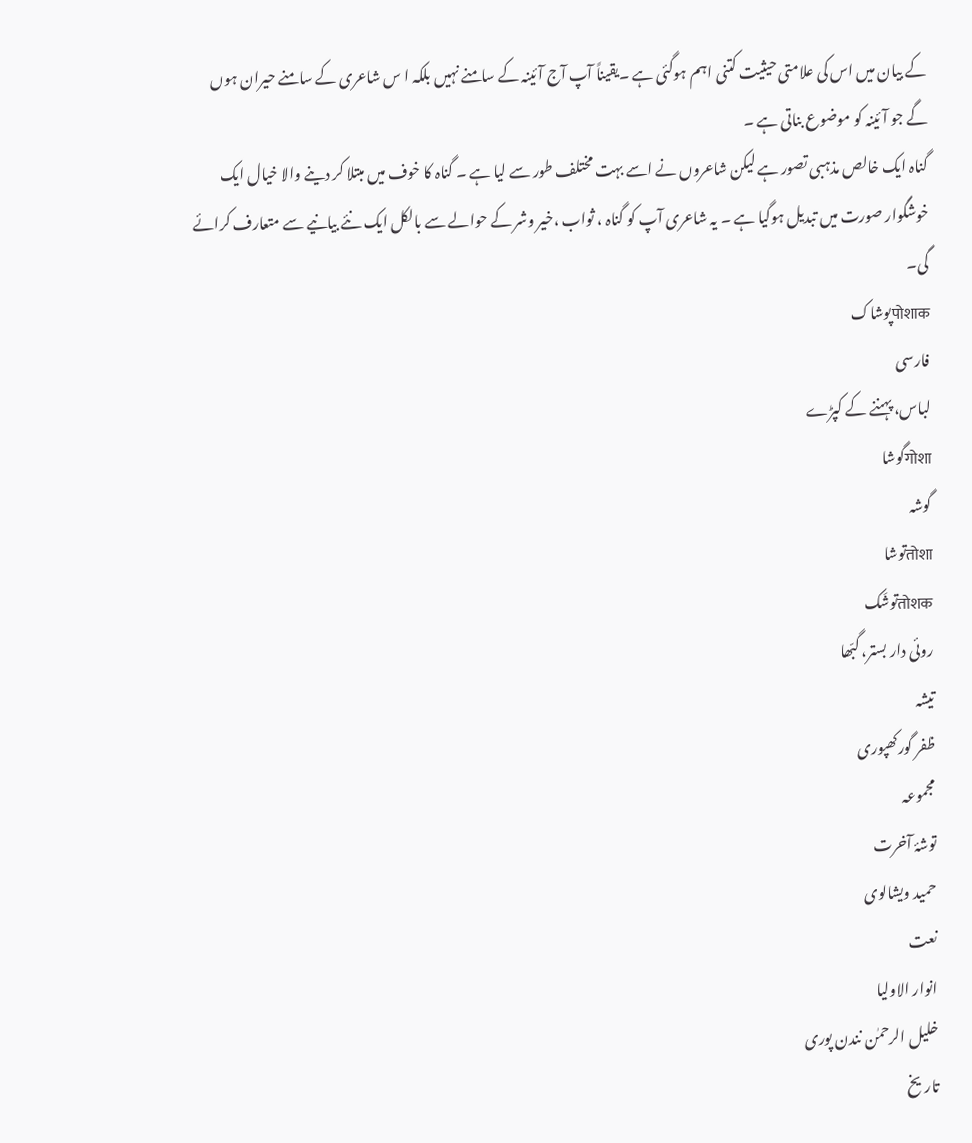کے بیان میں اس کی علامتی حیثیت کتنی اہم ہوگئی ہے ۔یقیناً آپ آج آئینہ کے سامنے نہیں بلکہ ا س شاعری کے سامنے حیران ہوں گے جو آئینہ کو موضوع بناتی ہے ۔
گناہ ایک خالص مذہبی تصور ہے لیکن شاعروں نے اسے بہت مختلف طور سے لیا ہے ۔ گناہ کا خوف میں مبتلا کر دینے والا خیال ایک خوشگوار صورت میں تبدیل ہوگیا ہے ۔ یہ شاعری آپ کو گناہ ، ثواب ،خیر وشر کے حوالے سے بالکل ایک نئے بیانیے سے متعارف کرائے گی۔
पोशाकپوشاک
فارسی
لباس، پہننے کے کپڑے
गोशाگوشا
گوشہ
तोशाتوشا
तोशकتوشَک
روئی دار بستر، گبّھا
تیشہ
ظفر گورکھپوری
مجموعہ
توشۂ آخرت
حمید ویشالوی
نعت
انوار الاولیا
خلیل الرحمٰن نندن پوری
تاریخ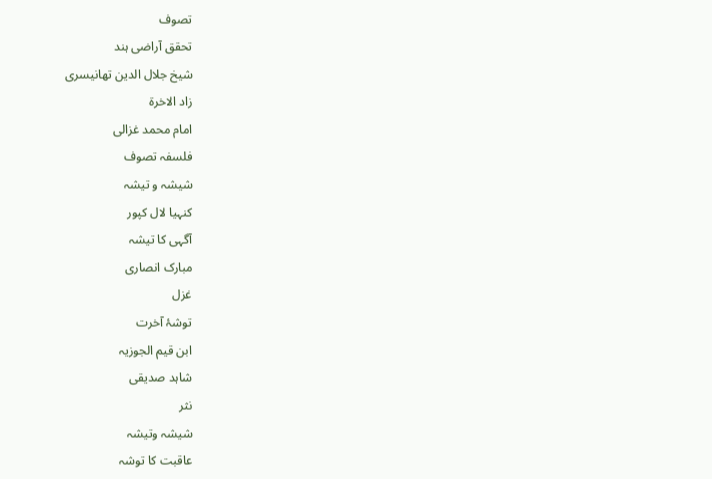تصوف
تحقق آراضی ہند
شیخ جلال الدین تھانیسری
زاد الاخرۃ
امام محمد غزالی
فلسفہ تصوف
شیشہ و تیشہ
کنہیا لال کپور
آگہی کا تیشہ
مبارک انصاری
غزل
توشۂ آخرت
ابن قیم الجوزیہ
شاہد صدیقی
نثر
شیشہ وتیشہ
عاقبت کا توشہ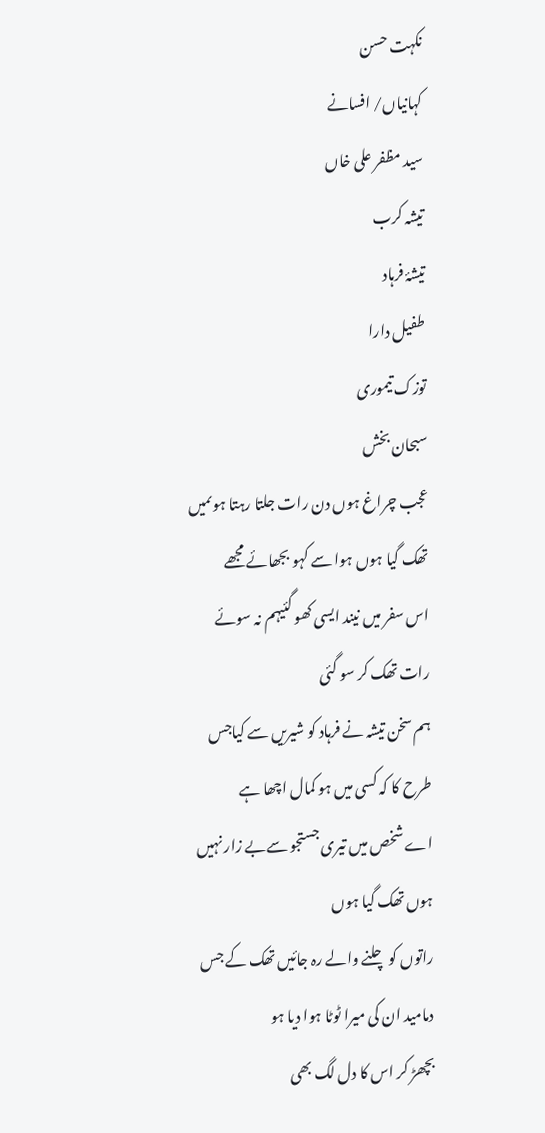نکہت حسن
کہانیاں/ افسانے
سید مظفر علی خاں
تیشہ کرب
تیشۂ فرہاد
طفیل دارا
توزک تیموری
سبحان بخش
عجب چراغ ہوں دن رات جلتا رہتا ہوںمیں تھک گیا ہوں ہوا سے کہو بجھائے مجھے
اس سفر میں نیند ایسی کھو گئیہم نہ سوئے رات تھک کر سو گئی
ہم سخن تیشہ نے فرہاد کو شیریں سے کیاجس طرح کا کہ کسی میں ہو کمال اچھا ہے
اے شخص میں تیری جستجو سےبے زار نہیں ہوں تھک گیا ہوں
راتوں کو چلنے والے رہ جائیں تھک کے جس دمامید ان کی میرا ٹوٹا ہوا دیا ہو
بچھڑ کر اس کا دل لگ بھی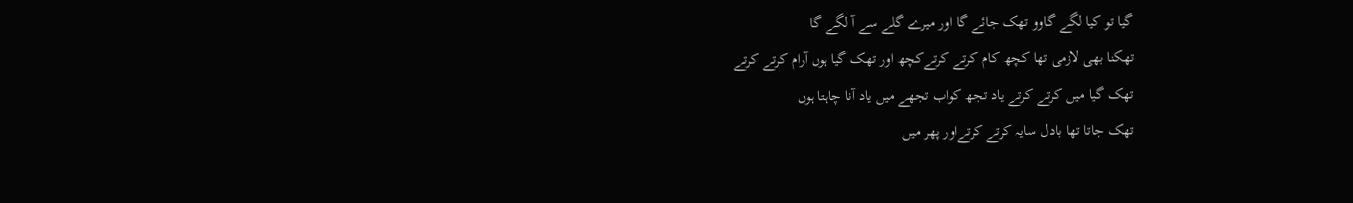گیا تو کیا لگے گاوو تھک جائے گا اور میرے گلے سے آ لگے گا
تھکنا بھی لازمی تھا کچھ کام کرتے کرتےکچھ اور تھک گیا ہوں آرام کرتے کرتے
تھک گیا میں کرتے کرتے یاد تجھ کواب تجھے میں یاد آنا چاہتا ہوں
تھک جاتا تھا بادل سایہ کرتے کرتےاور پھر میں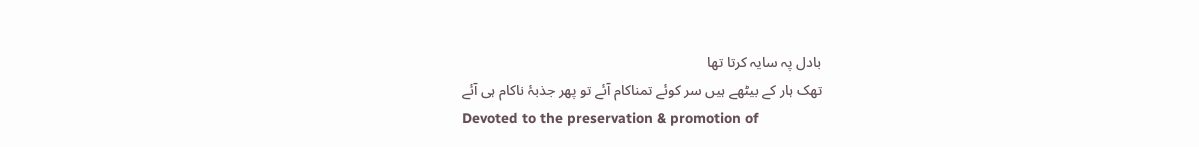بادل پہ سایہ کرتا تھا
تھک ہار کے بیٹھے ہیں سر کوئے تمناکام آئے تو پھر جذبۂ ناکام ہی آئے
Devoted to the preservation & promotion of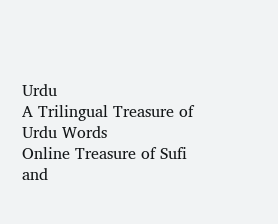Urdu
A Trilingual Treasure of Urdu Words
Online Treasure of Sufi and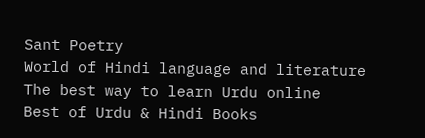Sant Poetry
World of Hindi language and literature
The best way to learn Urdu online
Best of Urdu & Hindi Books